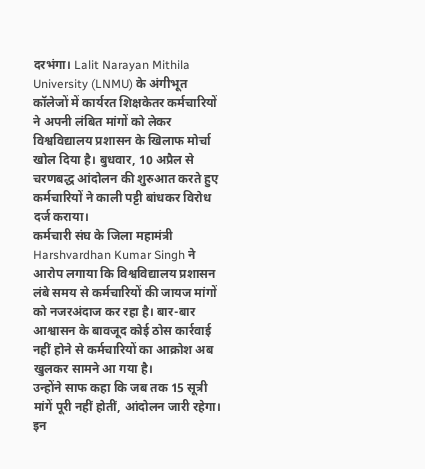दरभंगा। Lalit Narayan Mithila University (LNMU) के अंगीभूत कॉलेजों में कार्यरत शिक्षकेतर कर्मचारियों ने अपनी लंबित मांगों को लेकर विश्वविद्यालय प्रशासन के खिलाफ मोर्चा खोल दिया है। बुधवार, 10 अप्रैल से चरणबद्ध आंदोलन की शुरुआत करते हुए कर्मचारियों ने काली पट्टी बांधकर विरोध दर्ज कराया।
कर्मचारी संघ के जिला महामंत्री Harshvardhan Kumar Singh ने आरोप लगाया कि विश्वविद्यालय प्रशासन लंबे समय से कर्मचारियों की जायज मांगों को नजरअंदाज कर रहा है। बार-बार आश्वासन के बावजूद कोई ठोस कार्रवाई नहीं होने से कर्मचारियों का आक्रोश अब खुलकर सामने आ गया है।
उन्होंने साफ कहा कि जब तक 15 सूत्री मांगें पूरी नहीं होतीं, आंदोलन जारी रहेगा। इन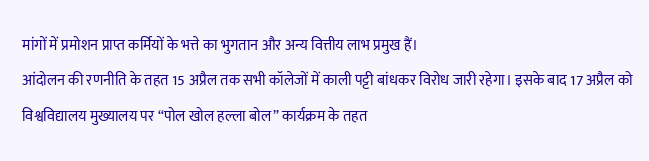मांगों में प्रमोशन प्राप्त कर्मियों के भत्ते का भुगतान और अन्य वित्तीय लाभ प्रमुख हैं।
आंदोलन की रणनीति के तहत 15 अप्रैल तक सभी कॉलेजों में काली पट्टी बांधकर विरोध जारी रहेगा। इसके बाद 17 अप्रैल को विश्वविद्यालय मुख्यालय पर “पोल खोल हल्ला बोल” कार्यक्रम के तहत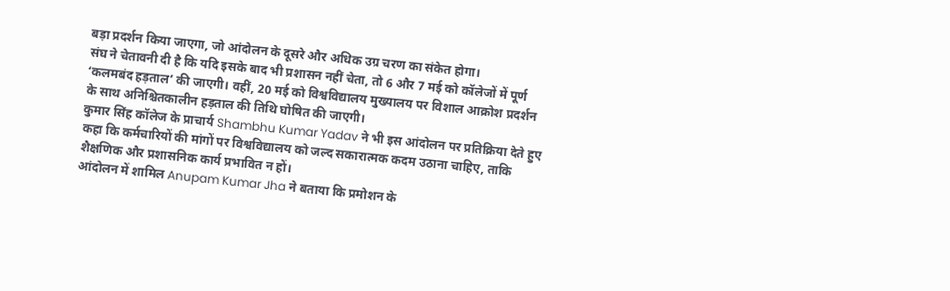बड़ा प्रदर्शन किया जाएगा, जो आंदोलन के दूसरे और अधिक उग्र चरण का संकेत होगा।
संघ ने चेतावनी दी है कि यदि इसके बाद भी प्रशासन नहीं चेता, तो 6 और 7 मई को कॉलेजों में पूर्ण ‘कलमबंद हड़ताल’ की जाएगी। वहीं, 20 मई को विश्वविद्यालय मुख्यालय पर विशाल आक्रोश प्रदर्शन के साथ अनिश्चितकालीन हड़ताल की तिथि घोषित की जाएगी।
कुमार सिंह कॉलेज के प्राचार्य Shambhu Kumar Yadav ने भी इस आंदोलन पर प्रतिक्रिया देते हुए कहा कि कर्मचारियों की मांगों पर विश्वविद्यालय को जल्द सकारात्मक कदम उठाना चाहिए, ताकि शैक्षणिक और प्रशासनिक कार्य प्रभावित न हों।
आंदोलन में शामिल Anupam Kumar Jha ने बताया कि प्रमोशन के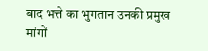बाद भत्ते का भुगतान उनकी प्रमुख मांगों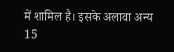में शामिल है। इसके अलावा अन्य 15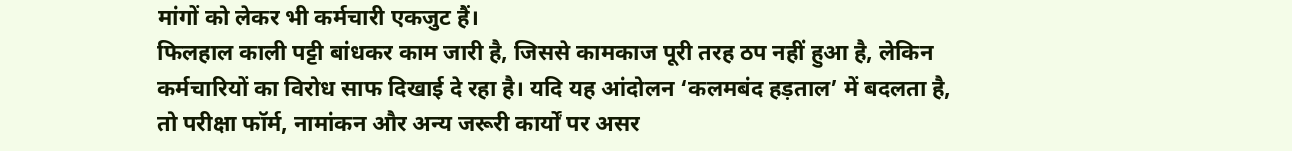मांगों को लेकर भी कर्मचारी एकजुट हैं।
फिलहाल काली पट्टी बांधकर काम जारी है, जिससे कामकाज पूरी तरह ठप नहीं हुआ है, लेकिन कर्मचारियों का विरोध साफ दिखाई दे रहा है। यदि यह आंदोलन ‘कलमबंद हड़ताल’ में बदलता है, तो परीक्षा फॉर्म, नामांकन और अन्य जरूरी कार्यों पर असर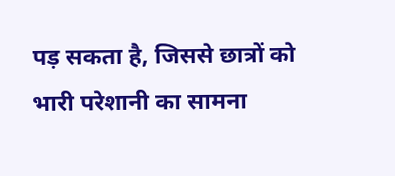पड़ सकता है, जिससे छात्रों को भारी परेशानी का सामना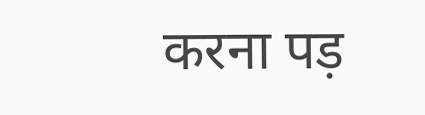करना पड़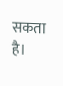सकता है।